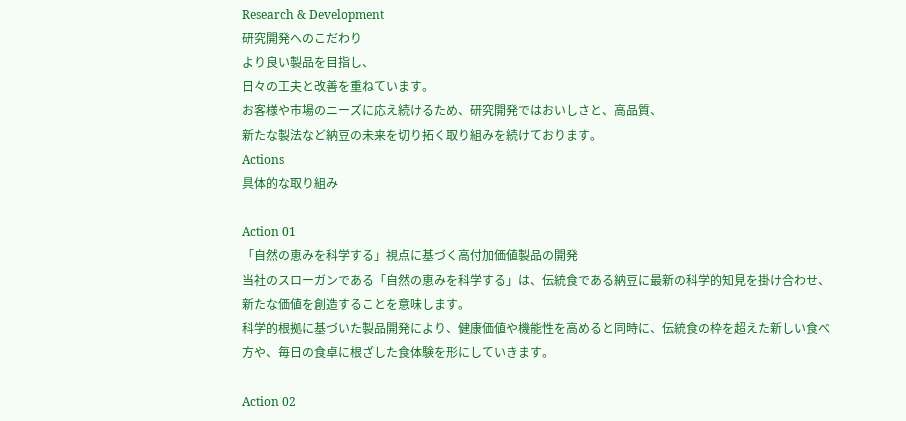Research & Development
研究開発へのこだわり
より良い製品を目指し、
日々の工夫と改善を重ねています。
お客様や市場のニーズに応え続けるため、研究開発ではおいしさと、高品質、
新たな製法など納豆の未来を切り拓く取り組みを続けております。
Actions
具体的な取り組み

Action 01
「自然の恵みを科学する」視点に基づく高付加価値製品の開発
当社のスローガンである「自然の恵みを科学する」は、伝統食である納豆に最新の科学的知見を掛け合わせ、新たな価値を創造することを意味します。
科学的根拠に基づいた製品開発により、健康価値や機能性を高めると同時に、伝統食の枠を超えた新しい食べ方や、毎日の食卓に根ざした食体験を形にしていきます。

Action 02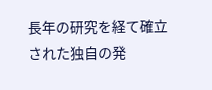長年の研究を経て確立された独自の発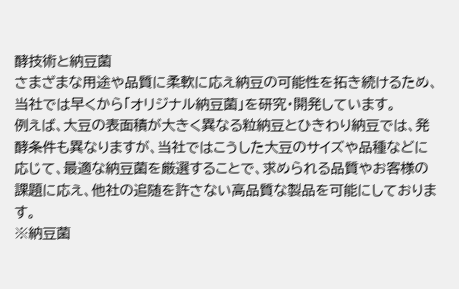酵技術と納豆菌
さまざまな用途や品質に柔軟に応え納豆の可能性を拓き続けるため、当社では早くから「オリジナル納豆菌」を研究・開発しています。
例えば、大豆の表面積が大きく異なる粒納豆とひきわり納豆では、発酵条件も異なりますが、当社ではこうした大豆のサイズや品種などに応じて、最適な納豆菌を厳選することで、求められる品質やお客様の課題に応え、他社の追随を許さない高品質な製品を可能にしております。
※納豆菌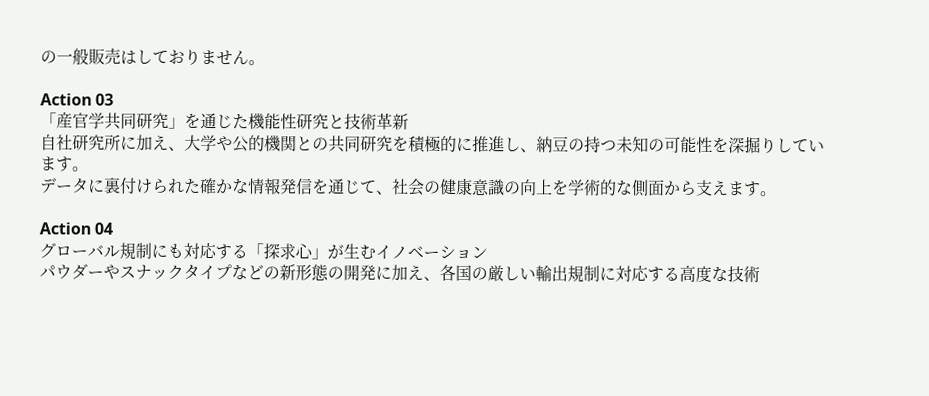の一般販売はしておりません。

Action 03
「産官学共同研究」を通じた機能性研究と技術革新
自社研究所に加え、大学や公的機関との共同研究を積極的に推進し、納豆の持つ未知の可能性を深掘りしています。
データに裏付けられた確かな情報発信を通じて、社会の健康意識の向上を学術的な側面から支えます。

Action 04
グローバル規制にも対応する「探求心」が生むイノベーション
パウダーやスナックタイプなどの新形態の開発に加え、各国の厳しい輸出規制に対応する高度な技術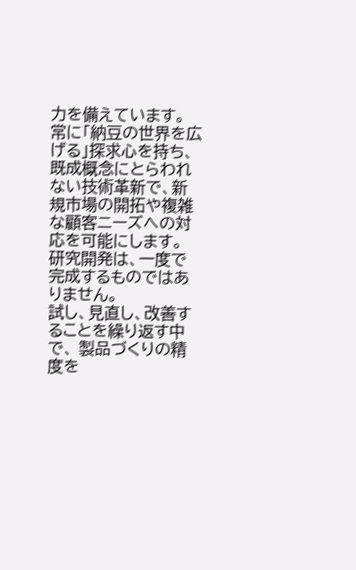力を備えています。
常に「納豆の世界を広げる」探求心を持ち、既成概念にとらわれない技術革新で、新規市場の開拓や複雑な顧客ニーズへの対応を可能にします。
研究開発は、一度で完成するものではありません。
試し、見直し、改善することを繰り返す中で、 製品づくりの精度を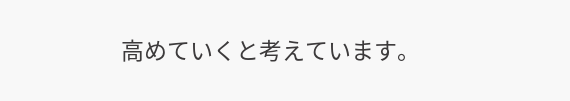高めていくと考えています。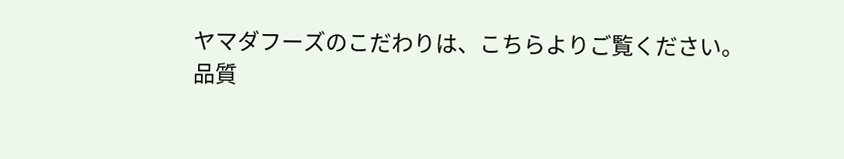ヤマダフーズのこだわりは、こちらよりご覧ください。
品質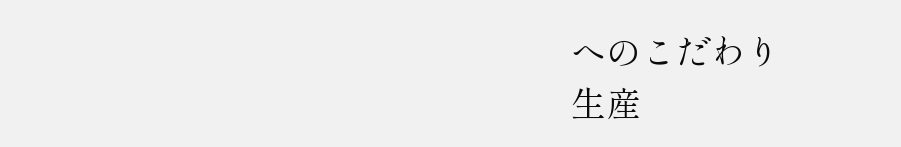へのこだわり
生産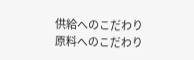供給へのこだわり
原料へのこだわり